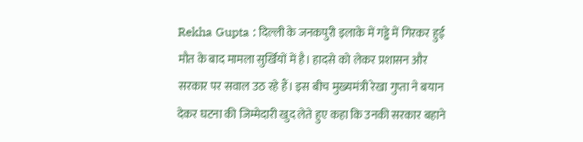Rekha Gupta : दिल्ली के जनकपुरी इलाके में गड्ढे में गिरकर हुई मौत के बाद मामला सुर्खियों में है। हादसे को लेकर प्रशासन और सरकार पर सवाल उठ रहे हैं। इस बीच मुख्यमंत्री रेखा गुप्ता ने बयान देकर घटना की जिम्मेदारी खुद लेते हुए कहा कि उनकी सरकार बहाने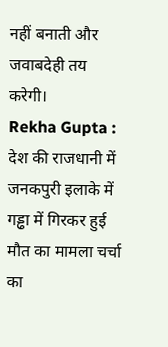नहीं बनाती और जवाबदेही तय करेगी।
Rekha Gupta : देश की राजधानी में जनकपुरी इलाके में गड्ढा में गिरकर हुई मौत का मामला चर्चा का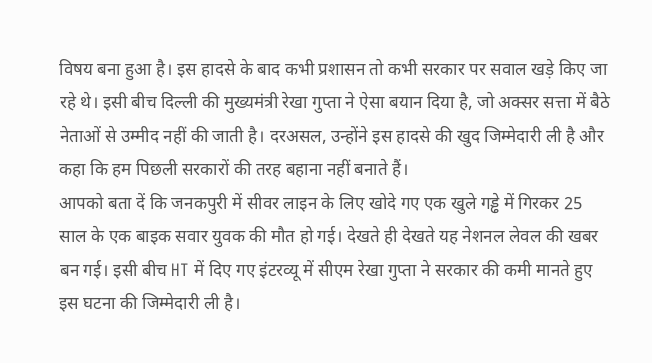विषय बना हुआ है। इस हादसे के बाद कभी प्रशासन तो कभी सरकार पर सवाल खड़े किए जा रहे थे। इसी बीच दिल्ली की मुख्यमंत्री रेखा गुप्ता ने ऐसा बयान दिया है, जो अक्सर सत्ता में बैठे नेताओं से उम्मीद नहीं की जाती है। दरअसल, उन्होंने इस हादसे की खुद जिम्मेदारी ली है और कहा कि हम पिछली सरकारों की तरह बहाना नहीं बनाते हैं।
आपको बता दें कि जनकपुरी में सीवर लाइन के लिए खोदे गए एक खुले गड्ढे में गिरकर 25 साल के एक बाइक सवार युवक की मौत हो गई। देखते ही देखते यह नेशनल लेवल की खबर बन गई। इसी बीच HT में दिए गए इंटरव्यू में सीएम रेखा गुप्ता ने सरकार की कमी मानते हुए इस घटना की जिम्मेदारी ली है।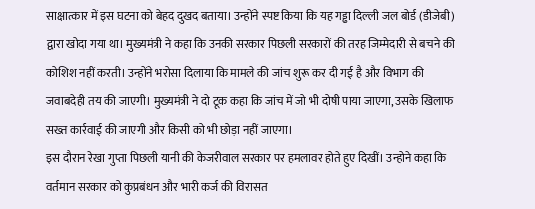साक्षात्कार में इस घटना को बेहद दुखद बताया। उन्होंने स्पष्ट किया कि यह गड्ढा दिल्ली जल बोर्ड (डीजेबी) द्वारा खोदा गया था। मुख्यमंत्री ने कहा कि उनकी सरकार पिछली सरकारों की तरह जिम्मेदारी से बचने की कोशिश नहीं करती। उन्होंने भरोसा दिलाया कि मामले की जांच शुरू कर दी गई है और विभाग की जवाबदेही तय की जाएगी। मुख्यमंत्री ने दो टूक कहा कि जांच में जो भी दोषी पाया जाएगा, उसके खिलाफ सख्त कार्रवाई की जाएगी और किसी को भी छोड़ा नहीं जाएगा।
इस दौरान रेखा गुप्ता पिछली यानी की केजरीवाल सरकार पर हमलावर होते हुए दिखीं। उन्होने कहा कि वर्तमान सरकार को कुप्रबंधन और भारी कर्ज की विरासत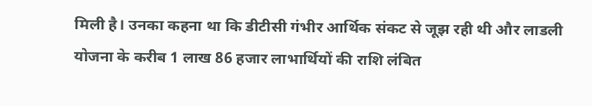मिली है। उनका कहना था कि डीटीसी गंभीर आर्थिक संकट से जूझ रही थी और लाडली योजना के करीब 1 लाख 86 हजार लाभार्थियों की राशि लंबित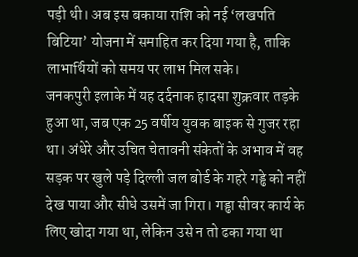पड़ी थी। अब इस बकाया राशि को नई ‘लखपति बिटिया’ योजना में समाहित कर दिया गया है, ताकि लाभार्थियों को समय पर लाभ मिल सके।
जनकपुरी इलाके में यह दर्दनाक हादसा शुक्रवार तड़के हुआ था, जब एक 25 वर्षीय युवक बाइक से गुजर रहा था। अंधेरे और उचित चेतावनी संकेतों के अभाव में वह सड़क पर खुले पड़े दिल्ली जल बोर्ड के गहरे गड्ढे को नहीं देख पाया और सीधे उसमें जा गिरा। गड्ढा सीवर कार्य के लिए खोदा गया था, लेकिन उसे न तो ढका गया था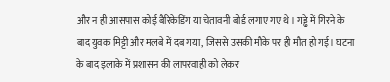और न ही आसपास कोई बैरिकेडिंग या चेतावनी बोर्ड लगाए गए थे। गड्ढे में गिरने के बाद युवक मिट्टी और मलबे में दब गया, जिससे उसकी मौके पर ही मौत हो गई। घटना के बाद इलाके में प्रशासन की लापरवाही को लेकर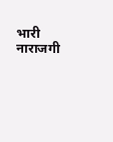भारी नाराजगी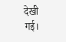देखी गई।